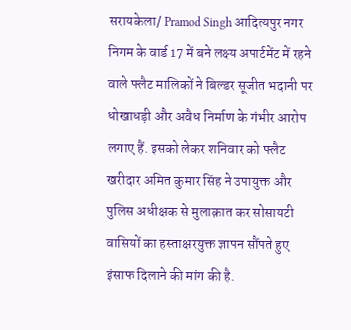सरायकेला/ Pramod Singh आदित्यपुर नगर निगम के वार्ड 17 में बने लक्ष्य अपार्टमेंट में रहने वाले फ्लैट मालिकों ने बिल्डर सूजीत भदानी पर धोखाधड़ी और अवैध निर्माण के गंभीर आरोप लगाए हैं. इसको लेकर शनिवार को फ्लैट खरीदार अमित कुमार सिंह ने उपायुक्त और पुलिस अधीक्षक से मुलाक़ात कर सोसायटी वासियों का हस्ताक्षरयुक्त ज्ञापन सौंपते हुए इंसाफ दिलाने की मांग की है.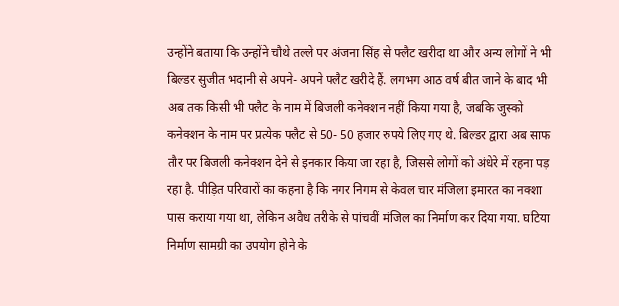उन्होंने बताया कि उन्होंने चौथे तल्ले पर अंजना सिंह से फ्लैट खरीदा था और अन्य लोगों ने भी बिल्डर सुजीत भदानी से अपने- अपने फ्लैट खरीदे हैं. लगभग आठ वर्ष बीत जाने के बाद भी अब तक किसी भी फ्लैट के नाम में बिजली कनेक्शन नहीं किया गया है, जबकि जुस्को कनेक्शन के नाम पर प्रत्येक फ्लैट से 50- 50 हजार रुपये लिए गए थे. बिल्डर द्वारा अब साफ तौर पर बिजली कनेक्शन देने से इनकार किया जा रहा है, जिससे लोगों को अंधेरे में रहना पड़ रहा है. पीड़ित परिवारों का कहना है कि नगर निगम से केवल चार मंजिला इमारत का नक्शा पास कराया गया था, लेकिन अवैध तरीके से पांचवीं मंजिल का निर्माण कर दिया गया. घटिया निर्माण सामग्री का उपयोग होने के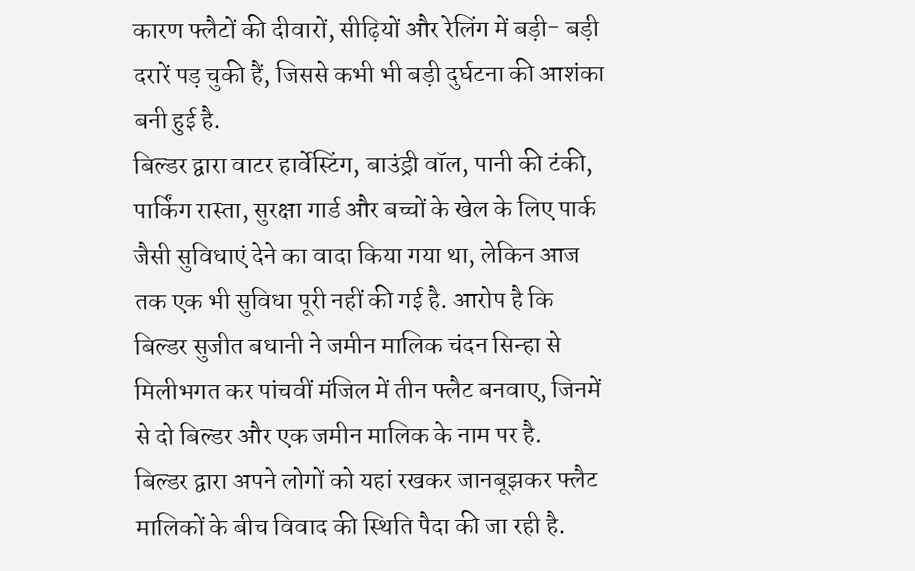कारण फ्लैटों की दीवारों, सीढ़ियों और रेलिंग में बड़ी- बड़ी दरारें पड़ चुकी हैं, जिससे कभी भी बड़ी दुर्घटना की आशंका बनी हुई है.
बिल्डर द्वारा वाटर हार्वेस्टिंग, बाउंड्री वॉल, पानी की टंकी, पार्किंग रास्ता, सुरक्षा गार्ड और बच्चों के खेल के लिए पार्क जैसी सुविधाएं देने का वादा किया गया था, लेकिन आज तक एक भी सुविधा पूरी नहीं की गई है. आरोप है कि बिल्डर सुजीत बधानी ने जमीन मालिक चंदन सिन्हा से मिलीभगत कर पांचवीं मंजिल में तीन फ्लैट बनवाए, जिनमें से दो बिल्डर और एक जमीन मालिक के नाम पर है.
बिल्डर द्वारा अपने लोगों को यहां रखकर जानबूझकर फ्लैट मालिकों के बीच विवाद की स्थिति पैदा की जा रही है.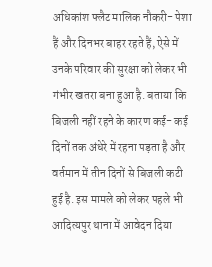अधिकांश फ्लैट मालिक नौकरी- पेशा हैं और दिनभर बाहर रहते हैं, ऐसे में उनके परिवार की सुरक्षा को लेकर भी गंभीर खतरा बना हुआ है. बताया कि बिजली नहीं रहने के कारण कई- कई दिनों तक अंधेरे में रहना पड़ता है और वर्तमान में तीन दिनों से बिजली कटी हुई है. इस मामले को लेकर पहले भी आदित्यपुर थाना में आवेदन दिया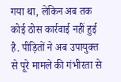गया था, लेकिन अब तक कोई ठोस कार्रवाई नहीं हुई है. पीड़ितों ने अब उपायुक्त से पूरे मामले की गंभीरता से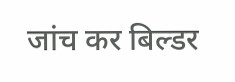जांच कर बिल्डर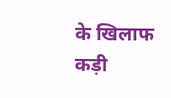के खिलाफ कड़ी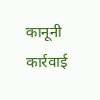कानूनी कार्रवाई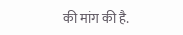की मांग की है.